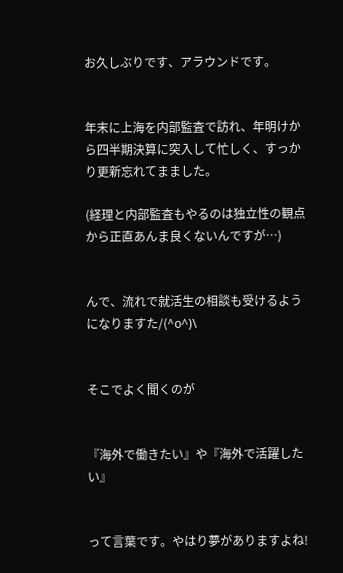お久しぶりです、アラウンドです。


年末に上海を内部監査で訪れ、年明けから四半期決算に突入して忙しく、すっかり更新忘れてまました。

(経理と内部監査もやるのは独立性の観点から正直あんま良くないんですが…)


んで、流れで就活生の相談も受けるようになりますた/(^o^)\


そこでよく聞くのが


『海外で働きたい』や『海外で活躍したい』


って言葉です。やはり夢がありますよね!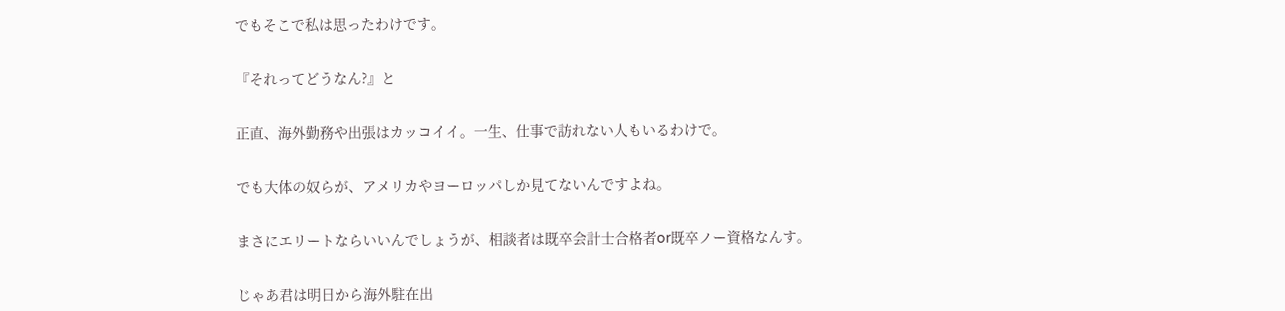でもそこで私は思ったわけです。


『それってどうなん?』と


正直、海外勤務や出張はカッコイイ。一生、仕事で訪れない人もいるわけで。


でも大体の奴らが、アメリカやヨーロッパしか見てないんですよね。


まさにエリートならいいんでしょうが、相談者は既卒会計士合格者or既卒ノー資格なんす。


じゃあ君は明日から海外駐在出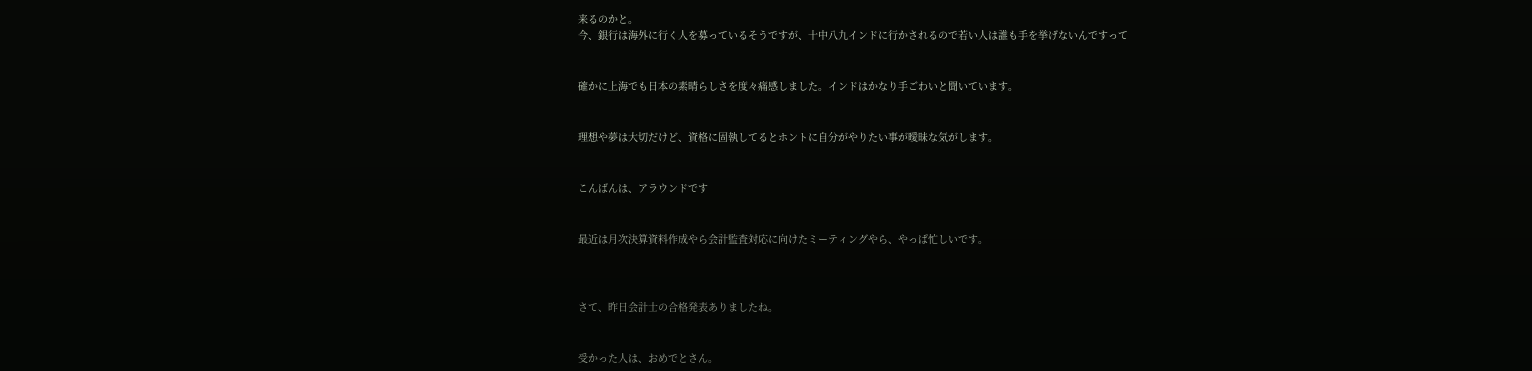来るのかと。
今、銀行は海外に行く人を募っているそうですが、十中八九インドに行かされるので若い人は誰も手を挙げないんですって


確かに上海でも日本の素晴らしさを度々痛感しました。インドはかなり手ごわいと聞いています。


理想や夢は大切だけど、資格に固執してるとホントに自分がやりたい事が曖昧な気がします。


こんばんは、アラウンドです


最近は月次決算資料作成やら会計監査対応に向けたミーティングやら、やっぱ忙しいです。



さて、昨日会計士の合格発表ありましたね。


受かった人は、おめでとさん。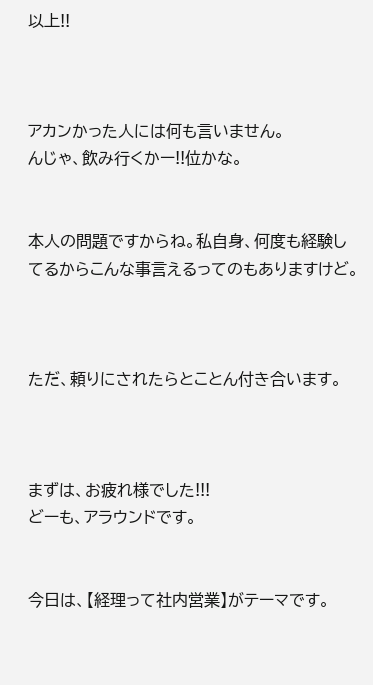以上!!



アカンかった人には何も言いません。
んじゃ、飲み行くかー!!位かな。


本人の問題ですからね。私自身、何度も経験してるからこんな事言えるってのもありますけど。



ただ、頼りにされたらとことん付き合います。



まずは、お疲れ様でした!!!
どーも、アラウンドです。


今日は、【経理って社内営業】がテーマです。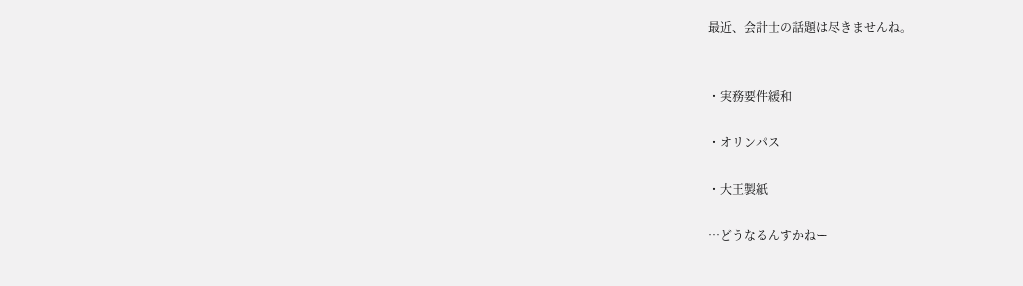最近、会計士の話題は尽きませんね。


・実務要件緩和

・オリンパス

・大王製紙

…どうなるんすかねー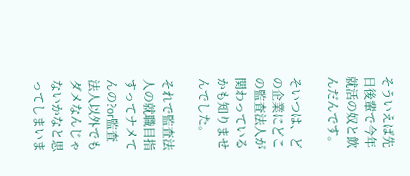そういえば先日後輩で今年就活の奴と飲んだんです。

そいつは、どの企業にどこの監査法人が関わっているかも知りませんでした。

それで監査法人の就職目指すってナメてんの?or監査法人以外でもダメなんじゃないかなと思ってしまいま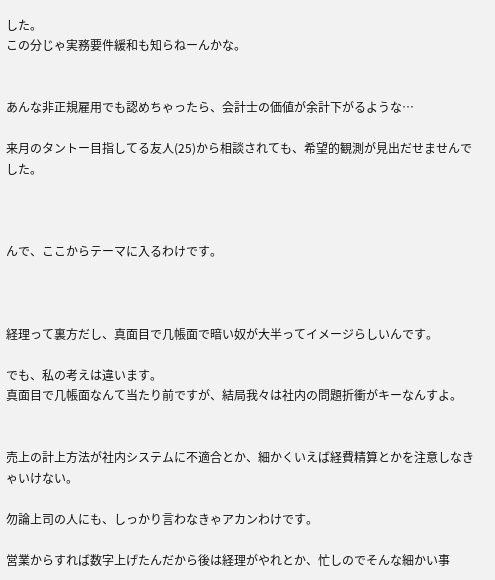した。
この分じゃ実務要件緩和も知らねーんかな。


あんな非正規雇用でも認めちゃったら、会計士の価値が余計下がるような…

来月のタントー目指してる友人(25)から相談されても、希望的観測が見出だせませんでした。



んで、ここからテーマに入るわけです。



経理って裏方だし、真面目で几帳面で暗い奴が大半ってイメージらしいんです。

でも、私の考えは違います。
真面目で几帳面なんて当たり前ですが、結局我々は社内の問題折衝がキーなんすよ。


売上の計上方法が社内システムに不適合とか、細かくいえば経費精算とかを注意しなきゃいけない。

勿論上司の人にも、しっかり言わなきゃアカンわけです。

営業からすれば数字上げたんだから後は経理がやれとか、忙しのでそんな細かい事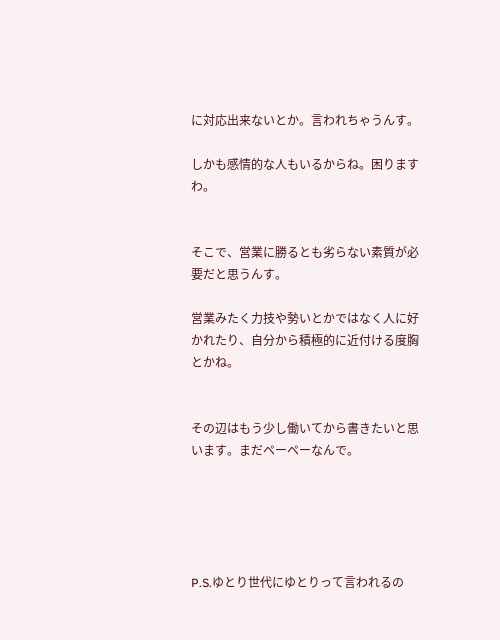に対応出来ないとか。言われちゃうんす。

しかも感情的な人もいるからね。困りますわ。


そこで、営業に勝るとも劣らない素質が必要だと思うんす。

営業みたく力技や勢いとかではなく人に好かれたり、自分から積極的に近付ける度胸とかね。


その辺はもう少し働いてから書きたいと思います。まだペーペーなんで。





P.S.ゆとり世代にゆとりって言われるの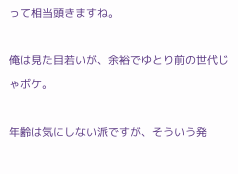って相当頭きますね。

俺は見た目若いが、余裕でゆとり前の世代じゃボケ。

年齢は気にしない派ですが、そういう発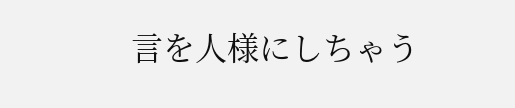言を人様にしちゃう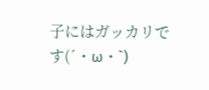子にはガッカリです(´・ω・`)